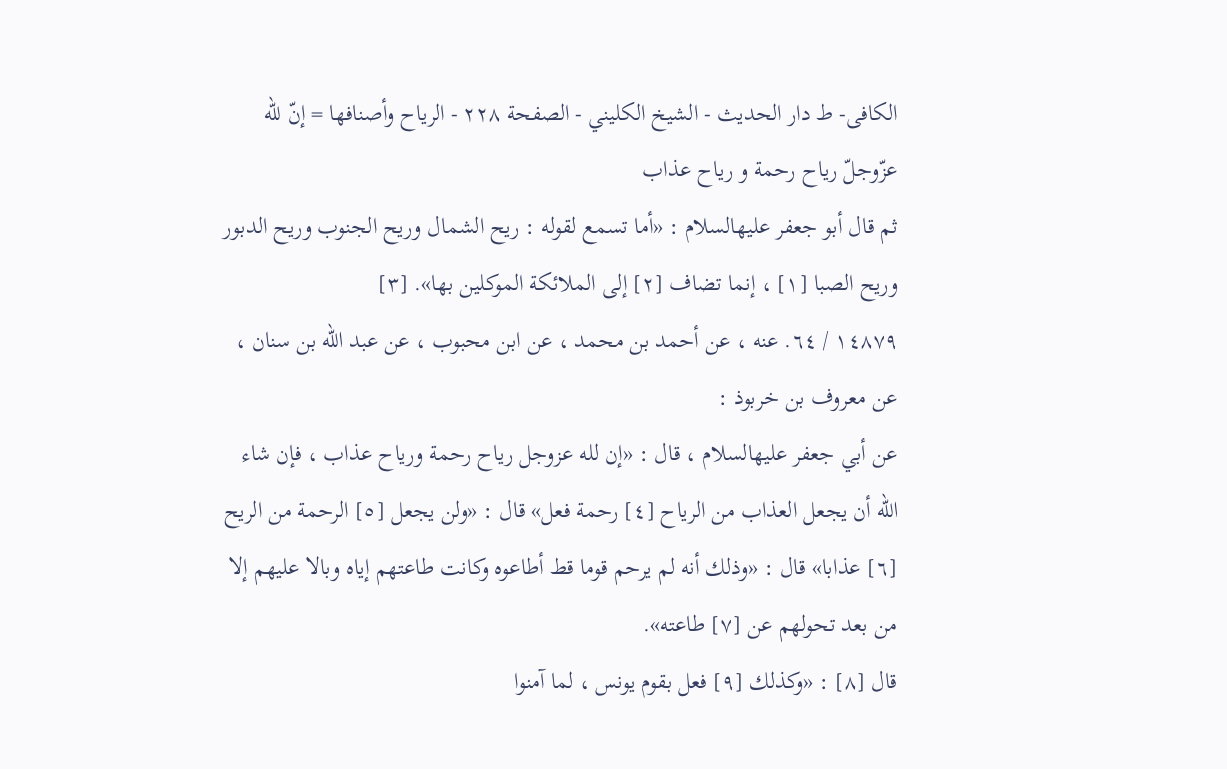الکافی- ط دار الحدیث - الشيخ الكليني - الصفحة ٢٢٨ - الرياح وأصنافها = إنّ للّه عزّوجلّ رياح رحمة و رياح عذاب
ثم قال أبو جعفر عليهالسلام : «أما تسمع لقوله : ريح الشمال وريح الجنوب وريح الدبور وريح الصبا [١] ، إنما تضاف [٢] إلى الملائكة الموكلين بها». [٣]
١٤٨٧٩ / ٦٤. عنه ، عن أحمد بن محمد ، عن ابن محبوب ، عن عبد الله بن سنان ، عن معروف بن خربوذ :
عن أبي جعفر عليهالسلام ، قال : «إن لله عزوجل رياح رحمة ورياح عذاب ، فإن شاء الله أن يجعل العذاب من الرياح [٤] رحمة فعل» قال : «ولن يجعل [٥] الرحمة من الريح [٦] عذابا» قال : «وذلك أنه لم يرحم قوما قط أطاعوه وكانت طاعتهم إياه وبالا عليهم إلا من بعد تحولهم عن [٧] طاعته».
قال [٨] : «وكذلك [٩] فعل بقوم يونس ، لما آمنوا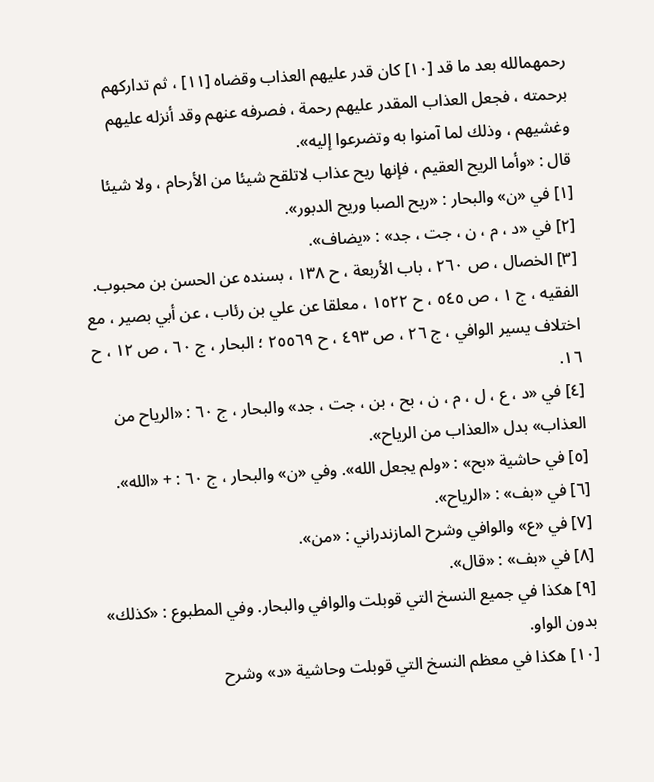رحمهمالله بعد ما قد [١٠] كان قدر عليهم العذاب وقضاه [١١] ، ثم تداركهم برحمته ، فجعل العذاب المقدر عليهم رحمة ، فصرفه عنهم وقد أنزله عليهم وغشيهم ، وذلك لما آمنوا به وتضرعوا إليه».
قال : «وأما الريح العقيم ، فإنها ريح عذاب لاتلقح شيئا من الأرحام ، ولا شيئا
[١] في «ن» والبحار : «ريح الصبا وريح الدبور».
[٢] في «د ، م ، ن ، جت ، جد» : «يضاف».
[٣] الخصال ، ص ٢٦٠ ، باب الأربعة ، ح ١٣٨ ، بسنده عن الحسن بن محبوب. الفقيه ، ج ١ ، ص ٥٤٥ ، ح ١٥٢٢ ، معلقا عن علي بن رئاب ، عن أبي بصير ، مع اختلاف يسير الوافي ، ج ٢٦ ، ص ٤٩٣ ، ح ٢٥٥٦٩ ؛ البحار ، ج ٦٠ ، ص ١٢ ، ح ١٦.
[٤] في «د ، ع ، ل ، م ، ن ، بح ، بن ، جت ، جد» والبحار ، ج ٦٠ : «الرياح من العذاب» بدل «العذاب من الرياح».
[٥] في حاشية «بح» : «ولم يجعل الله». وفي «ن» والبحار ، ج ٦٠ : + «الله».
[٦] في «بف» : «الرياح».
[٧] في «ع» والوافي وشرح المازندراني : «من».
[٨] في «بف» : «قال».
[٩] هكذا في جميع النسخ التي قوبلت والوافي والبحار. وفي المطبوع : «كذلك» بدون الواو.
[١٠] هكذا في معظم النسخ التي قوبلت وحاشية «د» وشرح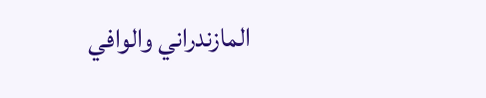المازندراني والوافي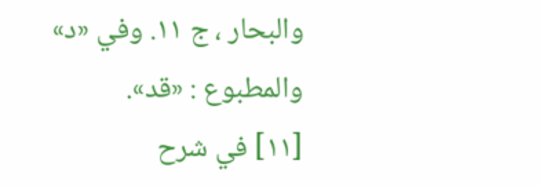والبحار ، ج ١١. وفي «د» والمطبوع : «قد».
[١١] في شرح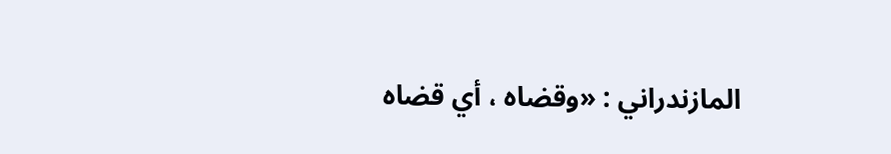المازندراني : «وقضاه ، أي قضاه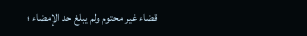قضاء غير محتوم ولم يبلغ حد الإمضاء ؛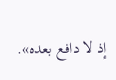إذ لا دافع بعده».